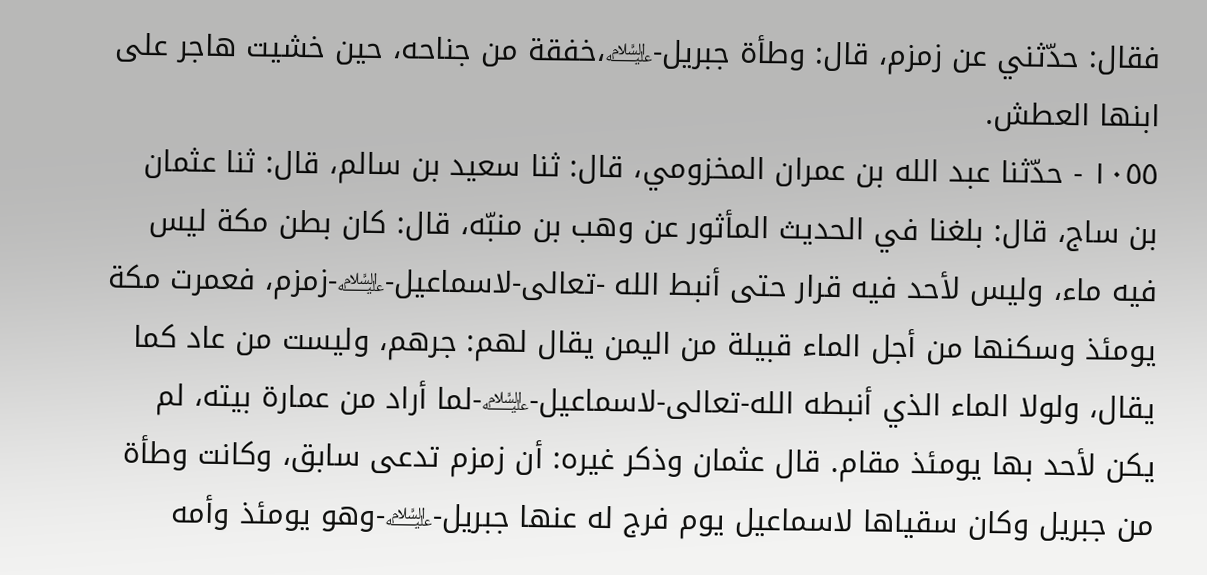فقال: حدّثني عن زمزم، قال: وطأة جبريل-﵇،خفقة من جناحه، حين خشيت هاجر على ابنها العطش.
١٠٥٥ - حدّثنا عبد الله بن عمران المخزومي، قال: ثنا سعيد بن سالم، قال: ثنا عثمان بن ساج، قال: بلغنا في الحديث المأثور عن وهب بن منبّه، قال: كان بطن مكة ليس فيه ماء، وليس لأحد فيه قرار حتى أنبط الله -تعالى-لاسماعيل-﵇-زمزم، فعمرت مكة يومئذ وسكنها من أجل الماء قبيلة من اليمن يقال لهم: جرهم، وليست من عاد كما يقال، ولولا الماء الذي أنبطه الله-تعالى-لاسماعيل-﵇-لما أراد من عمارة بيته، لم يكن لأحد بها يومئذ مقام. قال عثمان وذكر غيره: أن زمزم تدعى سابق، وكانت وطأة من جبريل وكان سقياها لاسماعيل يوم فرج له عنها جبريل-﵇-وهو يومئذ وأمه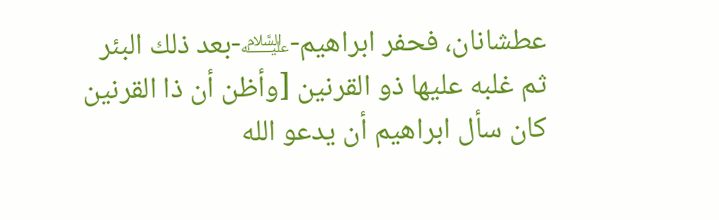عطشانان، فحفر ابراهيم-﵇-بعد ذلك البئر ثم غلبه عليها ذو القرنين [وأظن أن ذا القرنين كان سأل ابراهيم أن يدعو الله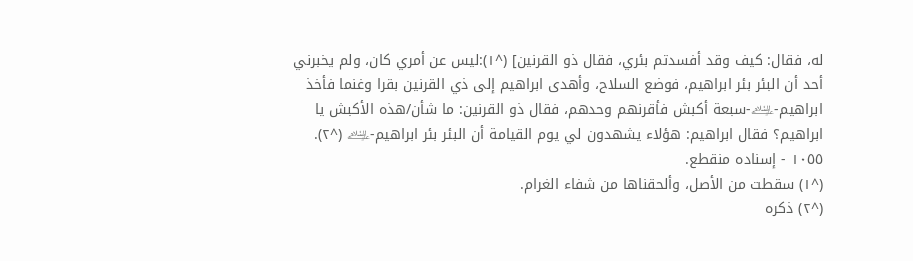له، فقال: كيف وقد أفسدتم بئري، فقال ذو القرنين] (^١):ليس عن أمري كان، ولم يخبرني أحد أن البئر بئر ابراهيم، فوضع السلاح، وأهدى ابراهيم إلى ذي القرنين بقرا وغنما فأخذ ابراهيم-﵇-سبعة أكبش فأقرنهم وحدهم، فقال ذو القرنين: ما شأن/هذه الأكبش يا ابراهيم؟ فقال ابراهيم: هؤلاء يشهدون لي يوم القيامة أن البئر بئر ابراهيم-﵇ (^٢).
١٠٥٥ - إسناده منقطع.
(^١) سقطت من الأصل، وألحقناها من شفاء الغرام.
(^٢) ذكره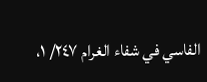الفاسي في شفاء الغرام ٢٤٧/ ١،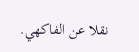نقلا عن الفاكهي.